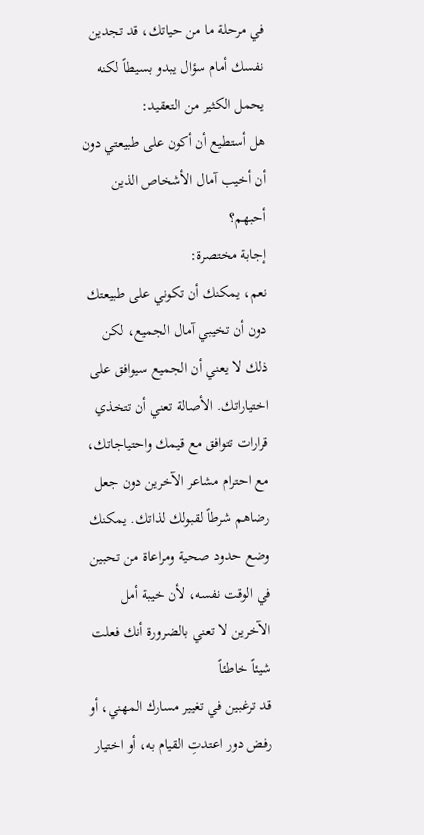في مرحلة ما من حياتك، قد تجدين نفسك أمام سؤال يبدو بسيطاً لكنه يحمل الكثير من التعقيد:
هل أستطيع أن أكون على طبيعتي دون أن أخيب آمال الأشخاص الذين أحبهم؟
إجابة مختصرة:
نعم، يمكنك أن تكوني على طبيعتك دون أن تخيبي آمال الجميع، لكن ذلك لا يعني أن الجميع سيوافق على اختياراتك. الأصالة تعني أن تتخذي قرارات تتوافق مع قيمك واحتياجاتك، مع احترام مشاعر الآخرين دون جعل رضاهم شرطاً لقبولك لذاتك. يمكنك وضع حدود صحية ومراعاة من تحبين في الوقت نفسه، لأن خيبة أمل الآخرين لا تعني بالضرورة أنك فعلت شيئاً خاطئاً
قد ترغبين في تغيير مسارك المهني، أو رفض دور اعتدتِ القيام به، أو اختيار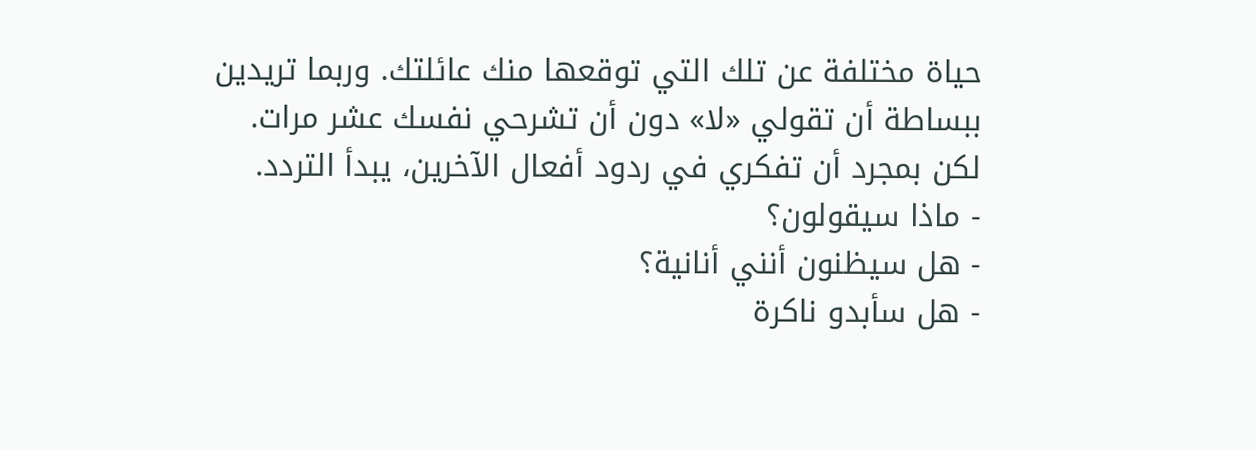حياة مختلفة عن تلك التي توقعها منك عائلتك. وربما تريدين ببساطة أن تقولي «لا» دون أن تشرحي نفسك عشر مرات.
لكن بمجرد أن تفكري في ردود أفعال الآخرين، يبدأ التردد.
- ماذا سيقولون؟
- هل سيظنون أنني أنانية؟
- هل سأبدو ناكرة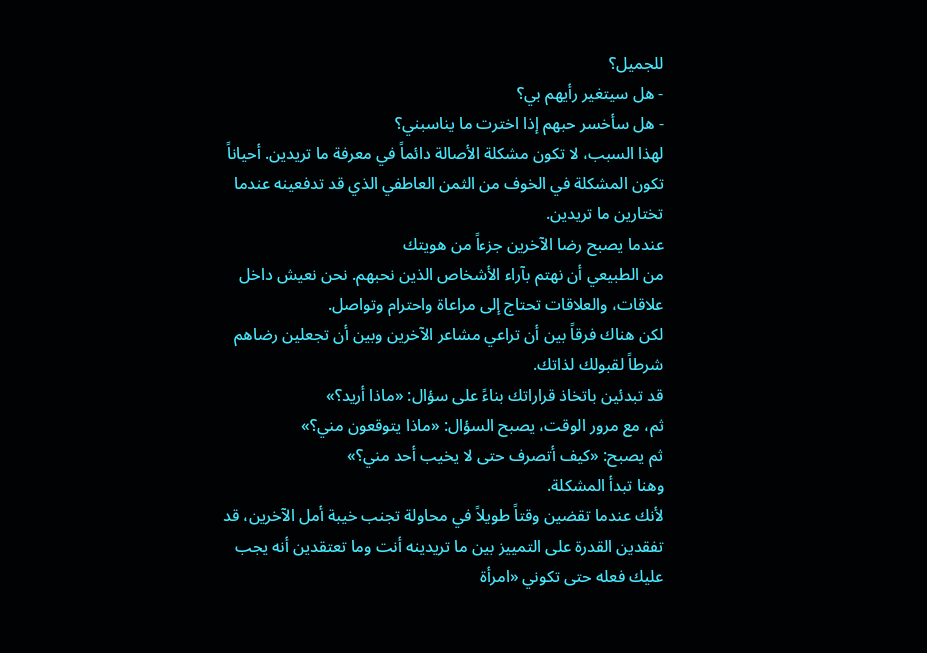للجميل؟
- هل سيتغير رأيهم بي؟
- هل سأخسر حبهم إذا اخترت ما يناسبني؟
لهذا السبب، لا تكون مشكلة الأصالة دائماً في معرفة ما تريدين. أحياناً تكون المشكلة في الخوف من الثمن العاطفي الذي قد تدفعينه عندما تختارين ما تريدين.
عندما يصبح رضا الآخرين جزءاً من هويتك
من الطبيعي أن نهتم بآراء الأشخاص الذين نحبهم. نحن نعيش داخل علاقات، والعلاقات تحتاج إلى مراعاة واحترام وتواصل.
لكن هناك فرقاً بين أن تراعي مشاعر الآخرين وبين أن تجعلين رضاهم شرطاً لقبولك لذاتك.
قد تبدئين باتخاذ قراراتك بناءً على سؤال: «ماذا أريد؟»
ثم، مع مرور الوقت، يصبح السؤال: «ماذا يتوقعون مني؟»
ثم يصبح: «كيف أتصرف حتى لا يخيب أحد مني؟»
وهنا تبدأ المشكلة.
لأنك عندما تقضين وقتاً طويلاً في محاولة تجنب خيبة أمل الآخرين، قد تفقدين القدرة على التمييز بين ما تريدينه أنت وما تعتقدين أنه يجب عليك فعله حتى تكوني «امرأة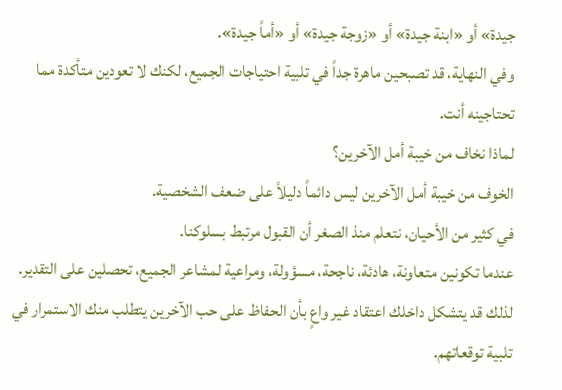جيدة» أو «ابنة جيدة» أو «زوجة جيدة» أو «أماً جيدة».
وفي النهاية، قد تصبحين ماهرة جداً في تلبية احتياجات الجميع، لكنك لا تعودين متأكدة مما تحتاجينه أنت.
لماذا نخاف من خيبة أمل الآخرين؟
الخوف من خيبة أمل الآخرين ليس دائماً دليلاً على ضعف الشخصية.
في كثير من الأحيان، نتعلم منذ الصغر أن القبول مرتبط بسلوكنا.
عندما تكونين متعاونة، هادئة، ناجحة، مسؤولة، ومراعية لمشاعر الجميع، تحصلين على التقدير. لذلك قد يتشكل داخلك اعتقاد غير واعٍ بأن الحفاظ على حب الآخرين يتطلب منك الاستمرار في تلبية توقعاتهم.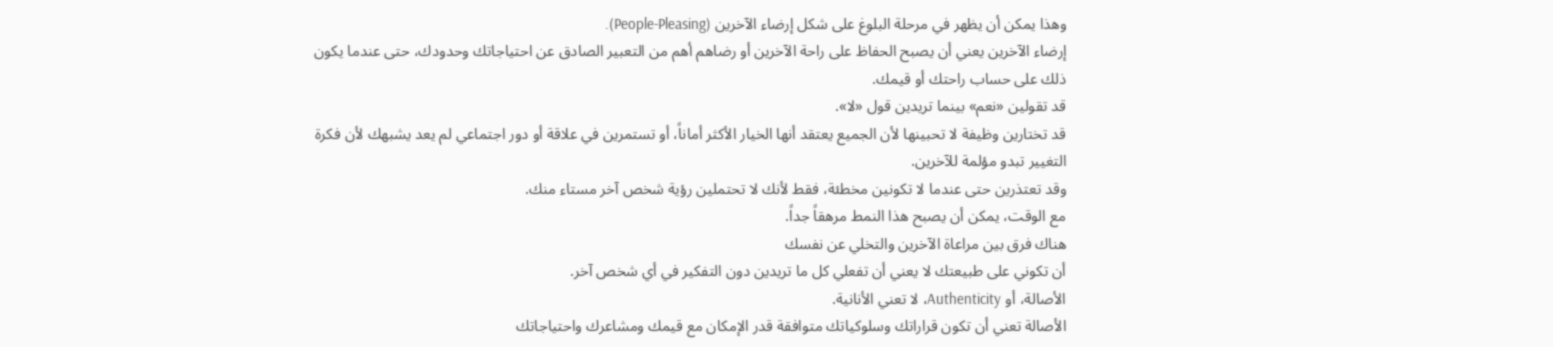وهذا يمكن أن يظهر في مرحلة البلوغ على شكل إرضاء الآخرين (People-Pleasing).
إرضاء الآخرين يعني أن يصبح الحفاظ على راحة الآخرين أو رضاهم أهم من التعبير الصادق عن احتياجاتك وحدودك، حتى عندما يكون ذلك على حساب راحتك أو قيمك.
قد تقولين «نعم» بينما تريدين قول «لا».
قد تختارين وظيفة لا تحبينها لأن الجميع يعتقد أنها الخيار الأكثر أماناً، أو تستمرين في علاقة أو دور اجتماعي لم يعد يشبهك لأن فكرة التغيير تبدو مؤلمة للآخرين.
وقد تعتذرين حتى عندما لا تكونين مخطئة، فقط لأنك لا تحتملين رؤية شخص آخر مستاء منك.
مع الوقت، يمكن أن يصبح هذا النمط مرهقاً جداً.
هناك فرق بين مراعاة الآخرين والتخلي عن نفسك
أن تكوني على طبيعتك لا يعني أن تفعلي كل ما تريدين دون التفكير في أي شخص آخر.
الأصالة، أو Authenticity، لا تعني الأنانية.
الأصالة تعني أن تكون قراراتك وسلوكياتك متوافقة قدر الإمكان مع قيمك ومشاعرك واحتياجاتك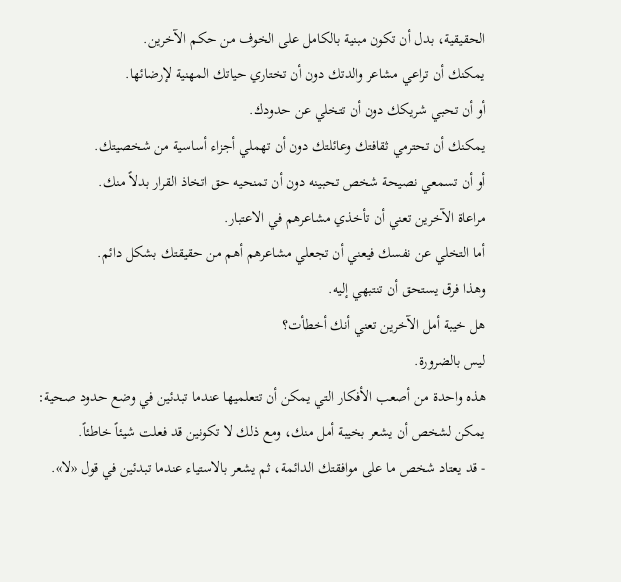الحقيقية، بدل أن تكون مبنية بالكامل على الخوف من حكم الآخرين.
يمكنك أن تراعي مشاعر والدتك دون أن تختاري حياتك المهنية لإرضائها.
أو أن تحبي شريكك دون أن تتخلي عن حدودك.
يمكنك أن تحترمي ثقافتك وعائلتك دون أن تهملي أجزاء أساسية من شخصيتك.
أو أن تسمعي نصيحة شخص تحبينه دون أن تمنحيه حق اتخاذ القرار بدلاً منك.
مراعاة الآخرين تعني أن تأخذي مشاعرهم في الاعتبار.
أما التخلي عن نفسك فيعني أن تجعلي مشاعرهم أهم من حقيقتك بشكل دائم.
وهذا فرق يستحق أن تنتبهي إليه.
هل خيبة أمل الآخرين تعني أنك أخطأت؟
ليس بالضرورة.
هذه واحدة من أصعب الأفكار التي يمكن أن تتعلميها عندما تبدئين في وضع حدود صحية:
يمكن لشخص أن يشعر بخيبة أمل منك، ومع ذلك لا تكونين قد فعلت شيئاً خاطئاً.
- قد يعتاد شخص ما على موافقتك الدائمة، ثم يشعر بالاستياء عندما تبدئين في قول «لا».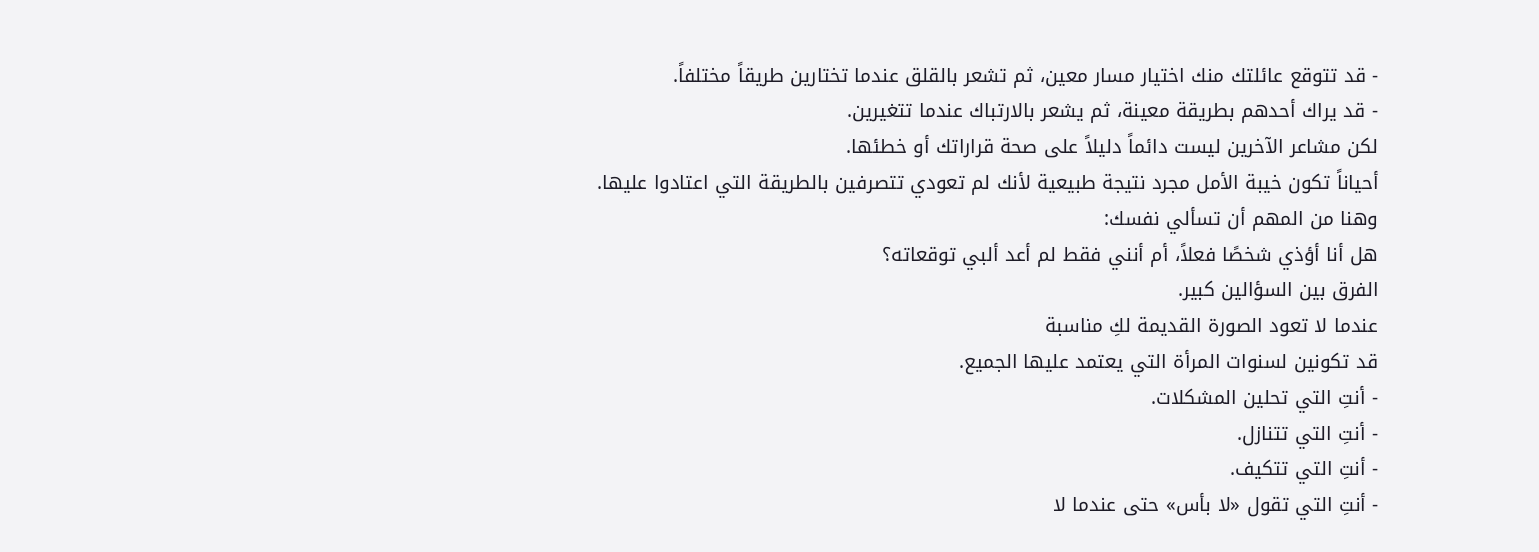- قد تتوقع عائلتك منك اختيار مسار معين، ثم تشعر بالقلق عندما تختارين طريقاً مختلفاً.
- قد يراك أحدهم بطريقة معينة، ثم يشعر بالارتباك عندما تتغيرين.
لكن مشاعر الآخرين ليست دائماً دليلاً على صحة قراراتك أو خطئها.
أحياناً تكون خيبة الأمل مجرد نتيجة طبيعية لأنك لم تعودي تتصرفين بالطريقة التي اعتادوا عليها.
وهنا من المهم أن تسألي نفسك:
هل أنا أؤذي شخصًا فعلاً، أم أنني فقط لم أعد ألبي توقعاته؟
الفرق بين السؤالين كبير.
عندما لا تعود الصورة القديمة لكِ مناسبة
قد تكونين لسنوات المرأة التي يعتمد عليها الجميع.
- أنتِ التي تحلين المشكلات.
- أنتِ التي تتنازل.
- أنتِ التي تتكيف.
- أنتِ التي تقول «لا بأس» حتى عندما لا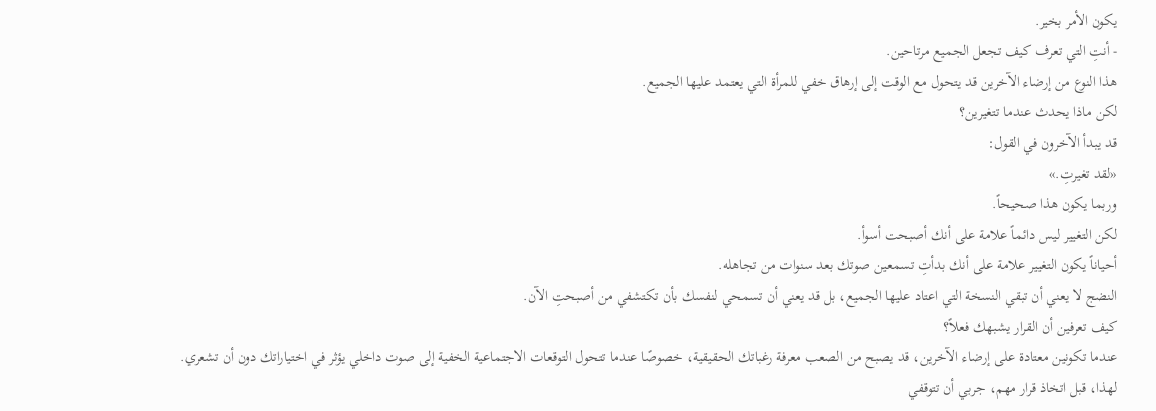يكون الأمر بخير.
- أنتِ التي تعرف كيف تجعل الجميع مرتاحين.
هذا النوع من إرضاء الآخرين قد يتحول مع الوقت إلى إرهاق خفي للمرأة التي يعتمد عليها الجميع.
لكن ماذا يحدث عندما تتغيرين؟
قد يبدأ الآخرون في القول:
«لقد تغيرتِ.»
وربما يكون هذا صحيحاً.
لكن التغيير ليس دائماً علامة على أنك أصبحت أسوأ.
أحياناً يكون التغيير علامة على أنك بدأتِ تسمعين صوتك بعد سنوات من تجاهله.
النضج لا يعني أن تبقي النسخة التي اعتاد عليها الجميع، بل قد يعني أن تسمحي لنفسك بأن تكتشفي من أصبحتِ الآن.
كيف تعرفين أن القرار يشبهك فعلاً؟
عندما تكونين معتادة على إرضاء الآخرين، قد يصبح من الصعب معرفة رغباتك الحقيقية، خصوصًا عندما تتحول التوقعات الاجتماعية الخفية إلى صوت داخلي يؤثر في اختياراتك دون أن تشعري.
لهذا، قبل اتخاذ قرار مهم، جربي أن تتوقفي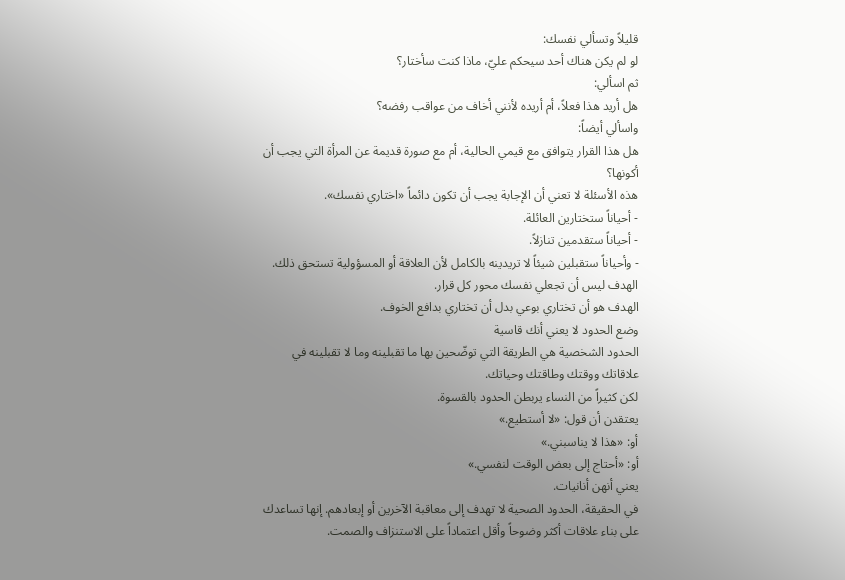قليلاً وتسألي نفسك:
لو لم يكن هناك أحد سيحكم عليّ، ماذا كنت سأختار؟
ثم اسألي:
هل أريد هذا فعلاً، أم أريده لأنني أخاف من عواقب رفضه؟
واسألي أيضاً:
هل هذا القرار يتوافق مع قيمي الحالية، أم مع صورة قديمة عن المرأة التي يجب أن أكونها؟
هذه الأسئلة لا تعني أن الإجابة يجب أن تكون دائماً «اختاري نفسك».
- أحياناً ستختارين العائلة.
- أحياناً ستقدمين تنازلاً.
- وأحياناً ستقبلين شيئاً لا تريدينه بالكامل لأن العلاقة أو المسؤولية تستحق ذلك.
الهدف ليس أن تجعلي نفسك محور كل قرار.
الهدف هو أن تختاري بوعي بدل أن تختاري بدافع الخوف.
وضع الحدود لا يعني أنك قاسية
الحدود الشخصية هي الطريقة التي توضّحين بها ما تقبلينه وما لا تقبلينه في علاقاتك ووقتك وطاقتك وحياتك.
لكن كثيراً من النساء يربطن الحدود بالقسوة.
يعتقدن أن قول: «لا أستطيع.»
أو: «هذا لا يناسبني.»
أو: «أحتاج إلى بعض الوقت لنفسي.»
يعني أنهن أنانيات.
في الحقيقة، الحدود الصحية لا تهدف إلى معاقبة الآخرين أو إبعادهم. إنها تساعدك على بناء علاقات أكثر وضوحاً وأقل اعتماداً على الاستنزاف والصمت.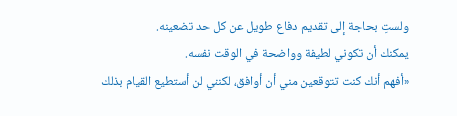ولستِ بحاجة إلى تقديم دفاع طويل عن كل حد تضعينه.
يمكنك أن تكوني لطيفة وواضحة في الوقت نفسه.
«أفهم أنك كنت تتوقعين مني أن أوافق، لكنني لن أستطيع القيام بذلك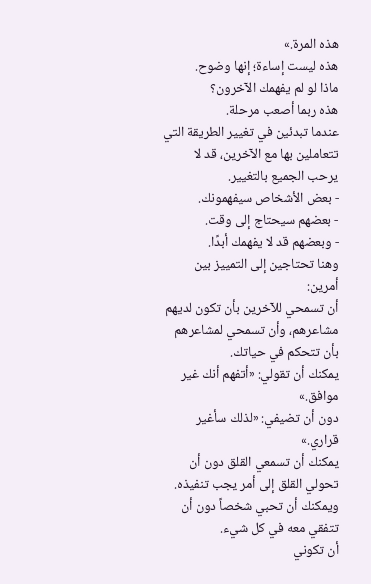هذه المرة.»
هذه ليست إساءة؛ إنها وضوح.
ماذا لو لم يفهمك الآخرون؟
هذه ربما أصعب مرحلة.
عندما تبدئين في تغيير الطريقة التي تتعاملين بها مع الآخرين، قد لا يرحب الجميع بالتغيير.
- بعض الأشخاص سيفهمونك.
- بعضهم سيحتاج إلى وقت.
- وبعضهم قد لا يفهمك أبدًا.
وهنا تحتاجين إلى التمييز بين أمرين:
أن تسمحي للآخرين بأن تكون لديهم مشاعرهم، وأن تسمحي لمشاعرهم بأن تتحكم في حياتك.
يمكنك أن تقولي: «أتفهم أنك غير موافق.»
دون أن تضيفي: «لذلك سأغير قراري.»
يمكنك أن تسمعي القلق دون أن تحولي القلق إلى أمر يجب تنفيذه.
ويمكنك أن تحبي شخصاً دون أن تتفقي معه في كل شيء.
أن تكوني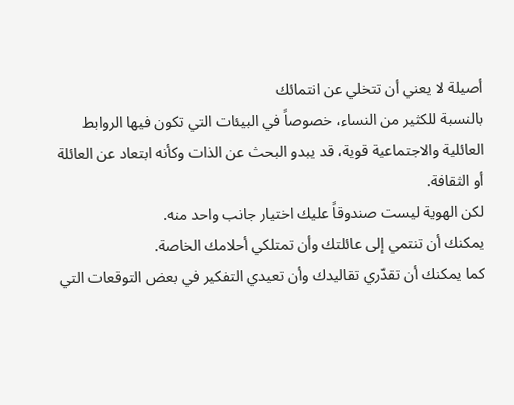أصيلة لا يعني أن تتخلي عن انتمائك
بالنسبة للكثير من النساء، خصوصاً في البيئات التي تكون فيها الروابط العائلية والاجتماعية قوية، قد يبدو البحث عن الذات وكأنه ابتعاد عن العائلة أو الثقافة.
لكن الهوية ليست صندوقاً عليك اختيار جانب واحد منه.
يمكنك أن تنتمي إلى عائلتك وأن تمتلكي أحلامك الخاصة.
كما يمكنك أن تقدّري تقاليدك وأن تعيدي التفكير في بعض التوقعات التي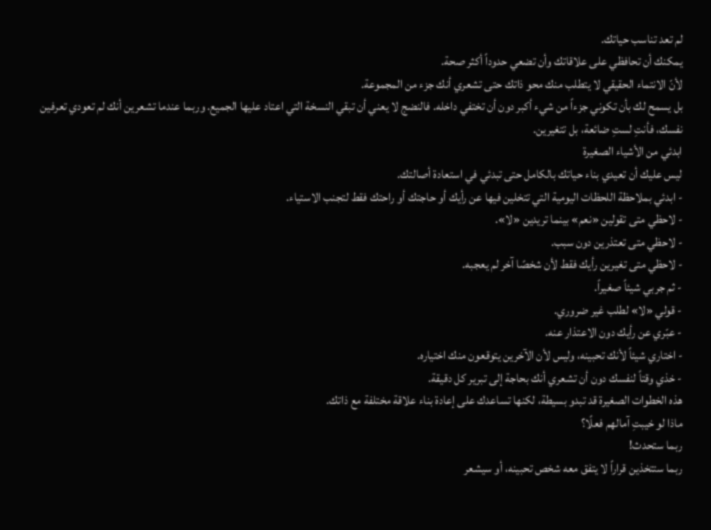لم تعد تناسب حياتك.
يمكنك أن تحافظي على علاقاتك وأن تضعي حدوداً أكثر صحة.
لأنّ الانتماء الحقيقي لا يتطلب منك محو ذاتك حتى تشعري أنك جزء من المجموعة.
بل يسمح لك بأن تكوني جزءاً من شيء أكبر دون أن تختفي داخله. فالنضج لا يعني أن تبقي النسخة التي اعتاد عليها الجميع. وربما عندما تشعرين أنك لم تعودي تعرفين نفسك، فأنتِ لستِ ضائعة، بل تتغيرين.
ابدئي من الأشياء الصغيرة
ليس عليك أن تعيدي بناء حياتك بالكامل حتى تبدئي في استعادة أصالتك.
- ابدئي بملاحظة اللحظات اليومية التي تتخلين فيها عن رأيك أو حاجتك أو راحتك فقط لتجنب الاستياء.
- لاحظي متى تقولين «نعم» بينما تريدين «لا».
- لاحظي متى تعتذرين دون سبب.
- لاحظي متى تغيرين رأيك فقط لأن شخصًا آخر لم يعجبه.
- ثم جربي شيئاً صغيراً.
- قولي «لا» لطلب غير ضروري.
- عبّري عن رأيك دون الاعتذار عنه.
- اختاري شيئاً لأنك تحبينه، وليس لأن الآخرين يتوقعون منك اختياره.
- خذي وقتاً لنفسك دون أن تشعري أنك بحاجة إلى تبرير كل دقيقة.
هذه الخطوات الصغيرة قد تبدو بسيطة، لكنها تساعدك على إعادة بناء علاقة مختلفة مع ذاتك.
ماذا لو خيبتِ آمالهم فعلًا؟
ربما ستحدث!
ربما ستتخذين قراراً لا يتفق معه شخص تحبينه، أو سيشعر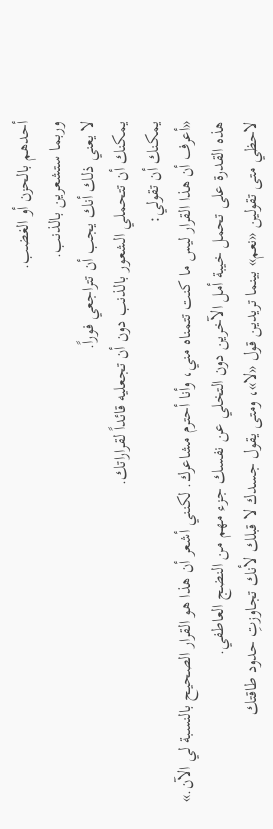أحدهم بالحزن أو الغضب.
وربما ستشعرين بالذنب.
لا يعني ذلك أنك يجب أن تتراجعي فوراً.
يمكنك أن تتحملي الشعور بالذنب دون أن تجعليه قائداً لقراراتك.
يمكنك أن تقولي:
«أعرف أن هذا القرار ليس ما كنت تتمناه مني، وأنا أحترم مشاعرك. لكنني أشعر أن هذا هو القرار الصحيح بالنسبة لي الآن.»
هذه القدرة على تحمل خيبة أمل الآخرين دون التخلي عن نفسك جزء مهم من النضج العاطفي.
لاحظي متى تقولين «نعم» بينما تريدين قول «لا»، ومتى يقول جسدك لا قبلك لأنك تجاوزتِ حدود طاقتك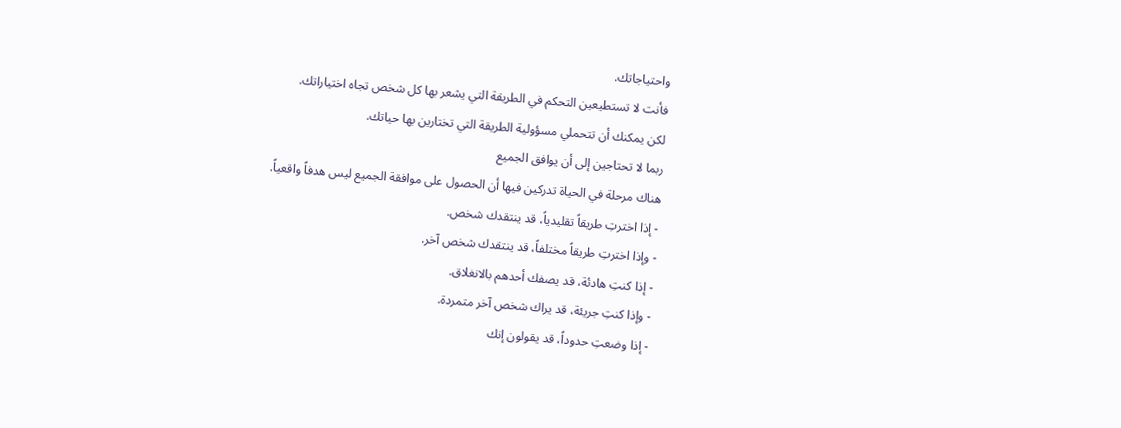واحتياجاتك.
فأنت لا تستطيعين التحكم في الطريقة التي يشعر بها كل شخص تجاه اختياراتك.
لكن يمكنك أن تتحملي مسؤولية الطريقة التي تختارين بها حياتك.
ربما لا تحتاجين إلى أن يوافق الجميع
هناك مرحلة في الحياة تدركين فيها أن الحصول على موافقة الجميع ليس هدفاً واقعياً.
- إذا اخترتِ طريقاً تقليدياً، قد ينتقدك شخص.
- وإذا اخترتِ طريقاً مختلفاً، قد ينتقدك شخص آخر.
- إذا كنتِ هادئة، قد يصفك أحدهم بالانغلاق.
- وإذا كنتِ جريئة، قد يراك شخص آخر متمردة.
- إذا وضعتِ حدوداً، قد يقولون إنك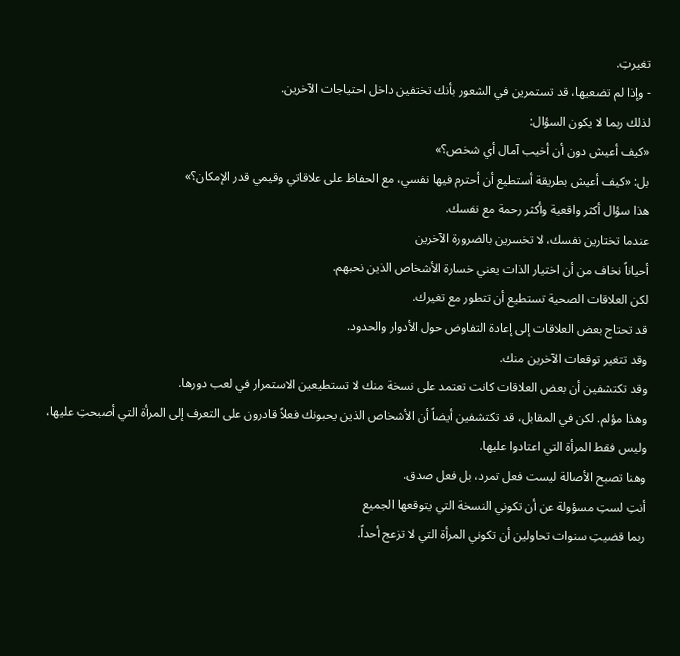تغيرتِ.
- وإذا لم تضعيها، قد تستمرين في الشعور بأنك تختفين داخل احتياجات الآخرين.
لذلك ربما لا يكون السؤال:
«كيف أعيش دون أن أخيب آمال أي شخص؟»
بل: «كيف أعيش بطريقة أستطيع أن أحترم فيها نفسي، مع الحفاظ على علاقاتي وقيمي قدر الإمكان؟»
هذا سؤال أكثر واقعية وأكثر رحمة مع نفسك.
عندما تختارين نفسك، لا تخسرين بالضرورة الآخرين
أحياناً نخاف من أن اختيار الذات يعني خسارة الأشخاص الذين نحبهم.
لكن العلاقات الصحية تستطيع أن تتطور مع تغيرك.
قد تحتاج بعض العلاقات إلى إعادة التفاوض حول الأدوار والحدود.
وقد تتغير توقعات الآخرين منك.
وقد تكتشفين أن بعض العلاقات كانت تعتمد على نسخة منك لا تستطيعين الاستمرار في لعب دورها.
وهذا مؤلم. لكن في المقابل، قد تكتشفين أيضاً أن الأشخاص الذين يحبونك فعلاً قادرون على التعرف إلى المرأة التي أصبحتِ عليها، وليس فقط المرأة التي اعتادوا عليها.
وهنا تصبح الأصالة ليست فعل تمرد، بل فعل صدق.
أنتِ لستِ مسؤولة عن أن تكوني النسخة التي يتوقعها الجميع
ربما قضيتِ سنوات تحاولين أن تكوني المرأة التي لا تزعج أحداً.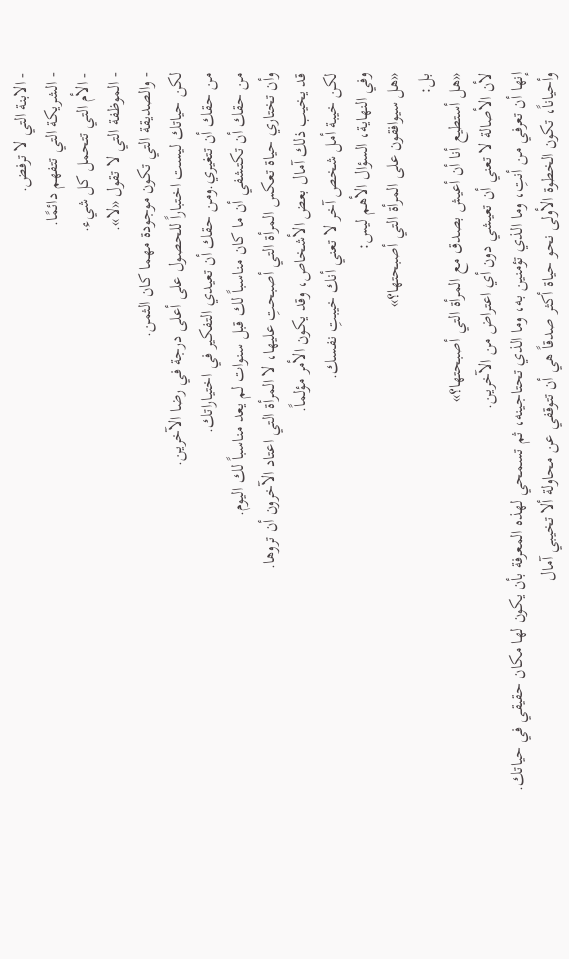- الابنة التي لا ترفض.
- الشريكة التي تتفهم دائمًا.
- الأم التي تتحمل كل شيء.
- الموظفة التي لا تقول «لا».
- والصديقة التي تكون موجودة مهما كان الثمن.
لكن حياتك ليست اختباراً للحصول على أعلى درجة في رضا الآخرين.
من حقك أن تتغيري.ومن حقك أن تعيدي التفكير في اختياراتك.
من حقك أن تكتشفي أن ما كان مناسباً لك قبل سنوات لم يعد مناسباً لك اليوم.
وأن تختاري حياة تعكس المرأة التي أصبحتِ عليها، لا المرأة التي اعتاد الآخرون أن تروها.
قد يخيب ذلك آمال بعض الأشخاص، وقد يكون الأمر مؤلماً.
لكن خيبة أمل شخص آخر لا تعني أنك خيبتِ نفسك.
وفي النهاية، السؤال الأهم ليس:
«هل سيوافقون على المرأة التي أصبحتها؟»
بل:
«هل أستطيع أنا أن أعيش بصدق مع المرأة التي أصبحتها؟»
لأن الأصالة لا تعني أن تعيشي دون أي اعتراض من الآخرين.
إنها أن تعرفي من أنتِ، وما الذي تؤمنين به، وما الذي تحتاجينه، ثم تسمحي لهذه المعرفة بأن يكون لها مكان حقيقي في حياتك.
وأحياناً، تكون الخطوة الأولى نحو حياة أكثر صدقاً هي أن تتوقفي عن محاولة ألا تخيبي آمال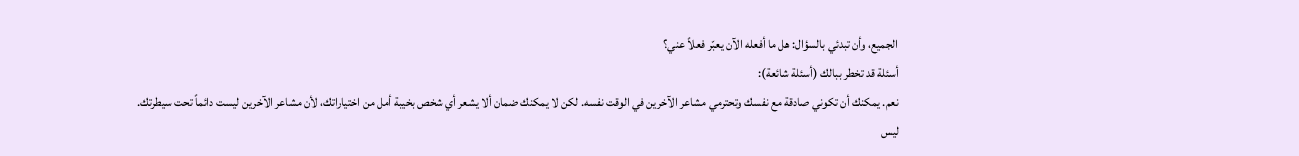الجميع، وأن تبدئي بالسؤال: هل ما أفعله الآن يعبّر فعلاً عني؟
أسئلة قد تخطر ببالك (أسئلة شائعة):
نعم. يمكنك أن تكوني صادقة مع نفسك وتحترمي مشاعر الآخرين في الوقت نفسه. لكن لا يمكنك ضمان ألا يشعر أي شخص بخيبة أمل من اختياراتك، لأن مشاعر الآخرين ليست دائماً تحت سيطرتك.
ليس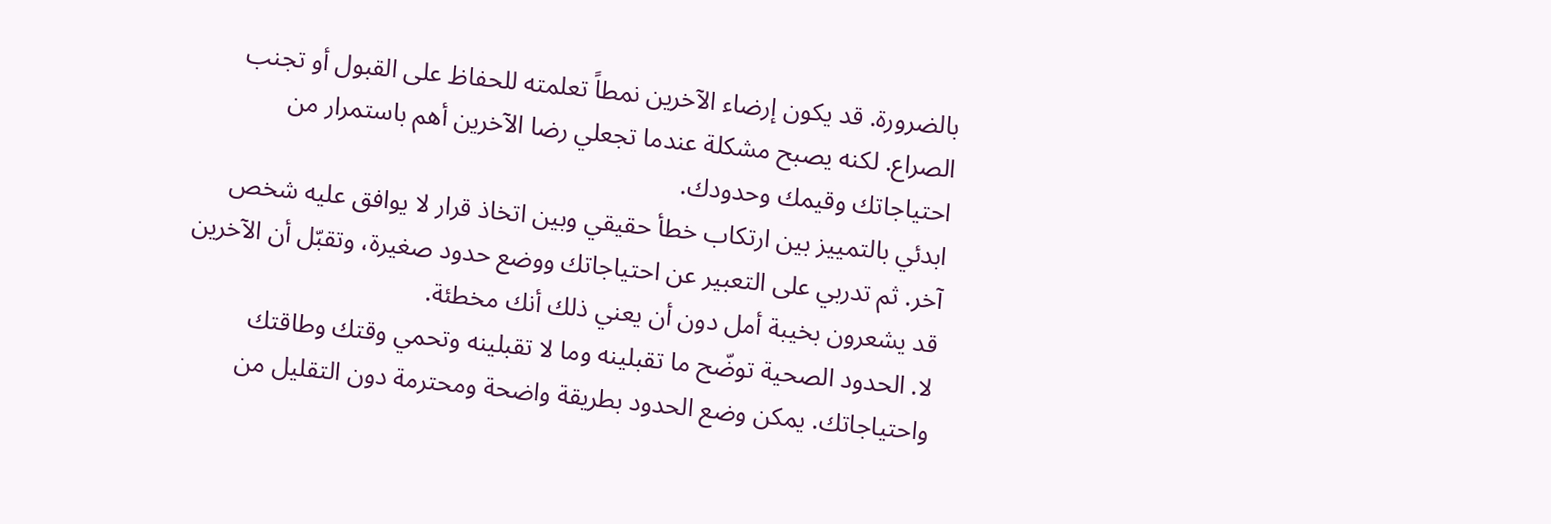بالضرورة. قد يكون إرضاء الآخرين نمطاً تعلمته للحفاظ على القبول أو تجنب الصراع. لكنه يصبح مشكلة عندما تجعلي رضا الآخرين أهم باستمرار من احتياجاتك وقيمك وحدودك.
ابدئي بالتمييز بين ارتكاب خطأ حقيقي وبين اتخاذ قرار لا يوافق عليه شخص آخر. ثم تدربي على التعبير عن احتياجاتك ووضع حدود صغيرة، وتقبّل أن الآخرين قد يشعرون بخيبة أمل دون أن يعني ذلك أنك مخطئة.
لا. الحدود الصحية توضّح ما تقبلينه وما لا تقبلينه وتحمي وقتك وطاقتك واحتياجاتك. يمكن وضع الحدود بطريقة واضحة ومحترمة دون التقليل من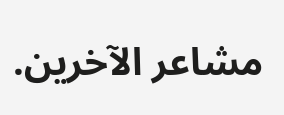مشاعر الآخرين.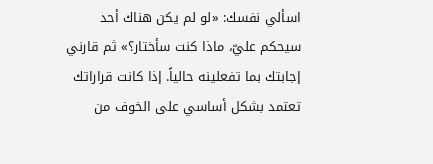اسألي نفسك: «لو لم يكن هناك أحد سيحكم عليّ، ماذا كنت سأختار؟» ثم قارني إجابتك بما تفعلينه حالياً. إذا كانت قراراتك تعتمد بشكل أساسي على الخوف من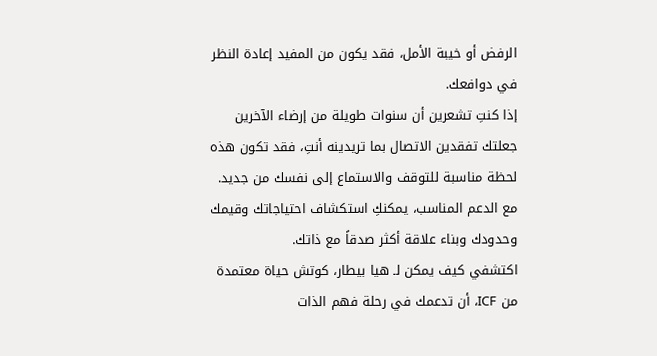الرفض أو خيبة الأمل، فقد يكون من المفيد إعادة النظر في دوافعك.
إذا كنتِ تشعرين أن سنوات طويلة من إرضاء الآخرين جعلتك تفقدين الاتصال بما تريدينه أنتِ، فقد تكون هذه لحظة مناسبة للتوقف والاستماع إلى نفسك من جديد. مع الدعم المناسب، يمكنكِ استكشاف احتياجاتك وقيمك وحدودك وبناء علاقة أكثر صدقاً مع ذاتك.
اكتشفي كيف يمكن لـ هيا بيطار، كوتش حياة معتمدة من ICF، أن تدعمك في رحلة فهم الذات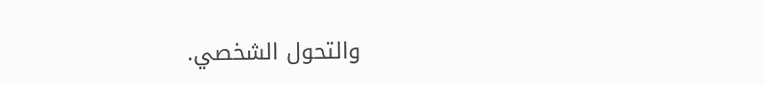والتحول الشخصي.